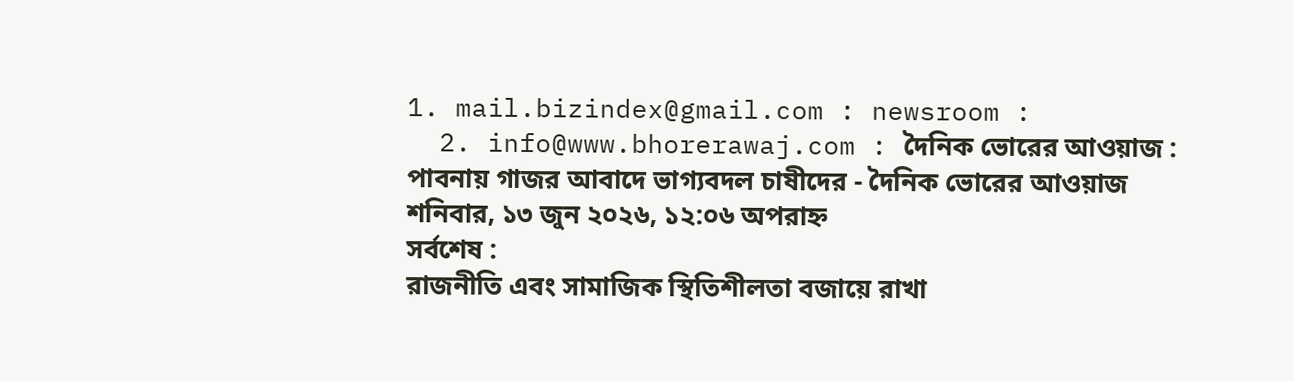1. mail.bizindex@gmail.com : newsroom :
  2. info@www.bhorerawaj.com : দৈনিক ভোরের আওয়াজ :
পাবনায় গাজর আবাদে ভাগ্যবদল চাষীদের - দৈনিক ভোরের আওয়াজ
শনিবার, ১৩ জুন ২০২৬, ১২:০৬ অপরাহ্ন
সর্বশেষ :
রাজনীতি এবং সামাজিক স্থিতিশীলতা বজায়ে রাখা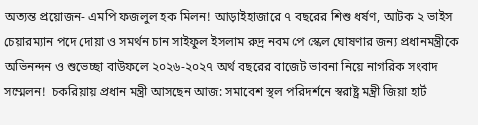অত্যন্ত প্রয়োজন- এমপি ফজলুল হক মিলন! আড়াইহাজারে ৭ বছরের শিশু ধর্ষণ, আটক ২ ভাইস চেয়ারম্যান পদে দোয়া ও সমর্থন চান সাইফুল ইসলাম রুদ্র নবম পে স্কেল ঘোষণার জন্য প্রধানমন্ত্রীকে অভিনন্দন ও শুভেচ্ছা বাউফলে ২০২৬-২০২৭ অর্থ বছরের বাজেট ভাবনা নিয়ে নাগরিক সংবাদ সম্মেলন!  চকরিয়ায় প্রধান মন্ত্রী আসছেন আজ: সমাবেশ স্থল পরিদর্শনে স্বরাষ্ট্র মন্ত্রী জিয়া হার্ট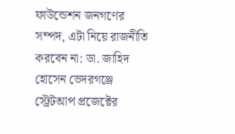ফাউন্ডেশন জনগণের সম্পদ, এটা নিয়ে রাজনীতি করবেন না: ডা. জাহিদ হোসেন ভেদরগঞ্জে স্ট্রেটআপ প্রজেক্টের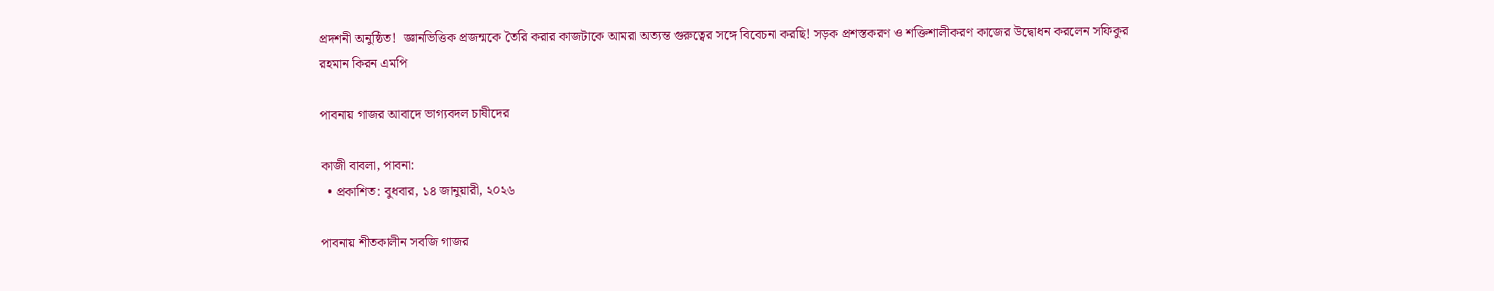প্রদশনী অনুষ্ঠিত!  জ্ঞানভিত্তিক প্রজন্মকে তৈরি করার কাজটাকে আমরা অত্যন্ত গুরুত্বের সঙ্গে বিবেচনা করছি! সড়ক প্রশস্তকরণ ও শক্তিশালীকরণ কাজের উদ্বোধন করলেন সফিকুর রহমান কিরন এমপি

পাবনায় গাজর আবাদে ভাগ্যবদল চাষীদের

কাজী বাবলা, পাবনা:
  • প্রকাশিত: বুধবার, ১৪ জানুয়ারী, ২০২৬

পাবনায় শীতকালীন সবজি গাজর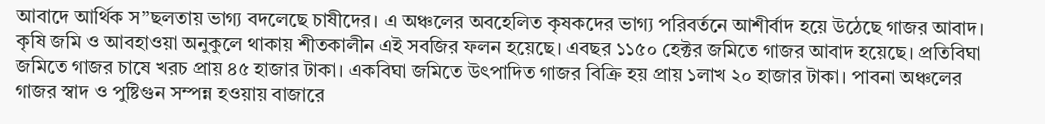আবাদে আর্থিক স”ছলতায় ভাগ্য বদলেছে চাষীদের। এ অঞ্চলের অবহেলিত কৃষকদের ভাগ্য পরিবর্তনে আশীর্বাদ হয়ে উঠেছে গাজর আবাদ। কৃষি জমি ও আবহাওয়া অনুকুলে থাকায় শীতকালীন এই সবজির ফলন হয়েছে। এবছর ১১৫০ হেক্টর জমিতে গাজর আবাদ হয়েছে। প্রতিবিঘা জমিতে গাজর চাষে খরচ প্রায় ৪৫ হাজার টাকা। একবিঘা জমিতে উৎপাদিত গাজর বিক্রি হয় প্রায় ১লাখ ২০ হাজার টাকা। পাবনা অঞ্চলের গাজর স্বাদ ও পুষ্টিগুন সম্পন্ন হওয়ায় বাজারে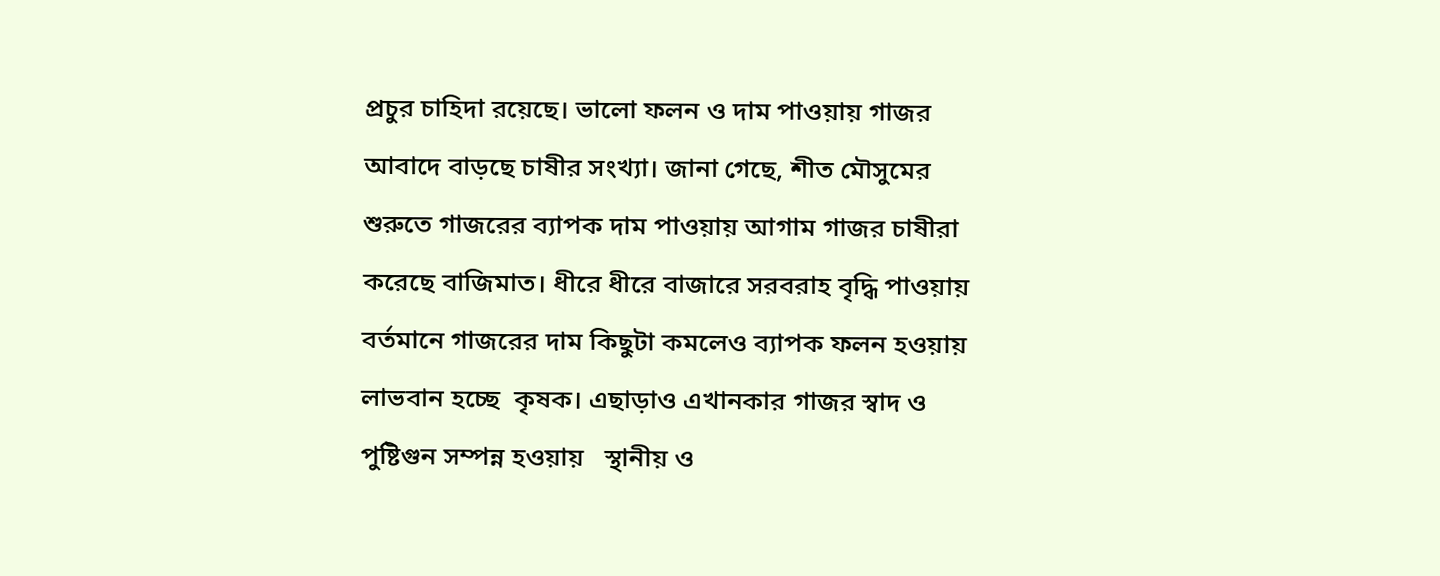প্রচুর চাহিদা রয়েছে। ভালো ফলন ও দাম পাওয়ায় গাজর আবাদে বাড়ছে চাষীর সংখ্যা। জানা গেছে, শীত মৌসুমের শুরুতে গাজরের ব্যাপক দাম পাওয়ায় আগাম গাজর চাষীরা করেছে বাজিমাত। ধীরে ধীরে বাজারে সরবরাহ বৃদ্ধি পাওয়ায় বর্তমানে গাজরের দাম কিছুটা কমলেও ব্যাপক ফলন হওয়ায় লাভবান হচ্ছে  কৃষক। এছাড়াও এখানকার গাজর স্বাদ ও পুষ্টিগুন সম্পন্ন হওয়ায়   স্থানীয় ও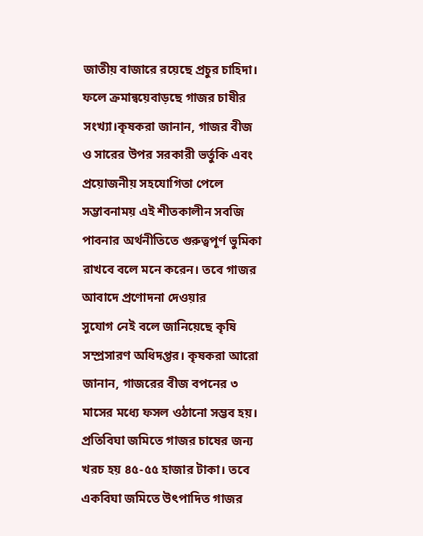জাতীয় বাজারে রয়েছে প্রচুর চাহিদা। ফলে ক্রমান্বয়েবাড়ছে গাজর চাষীর সংখ্যা।কৃষকরা জানান, গাজর বীজ ও সারের উপর সরকারী ভর্তুকি এবং প্রয়োজনীয় সহযোগিতা পেলে সম্ভাবনাময় এই শীতকালীন সবজি পাবনার অর্থনীতিতে গুরুত্বপূর্ণ ভুমিকা রাখবে বলে মনে করেন। তবে গাজর আবাদে প্রণোদনা দেওয়ার
সুযোগ নেই বলে জানিয়েছে কৃষি সম্প্রসারণ অধিদপ্তর। কৃষকরা আরো জানান, গাজরের বীজ বপনের ৩ মাসের মধ্যে ফসল ওঠানো সম্ভব হয়। প্রতিবিঘা জমিতে গাজর চাষের জন্য খরচ হয় ৪৫-৫৫ হাজার টাকা। তবে একবিঘা জমিতে উৎপাদিত গাজর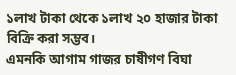১লাখ টাকা থেকে ১লাখ ২০ হাজার টাকা বিক্রি করা সম্ভব।
এমনকি আগাম গাজর চাষীগণ বিঘা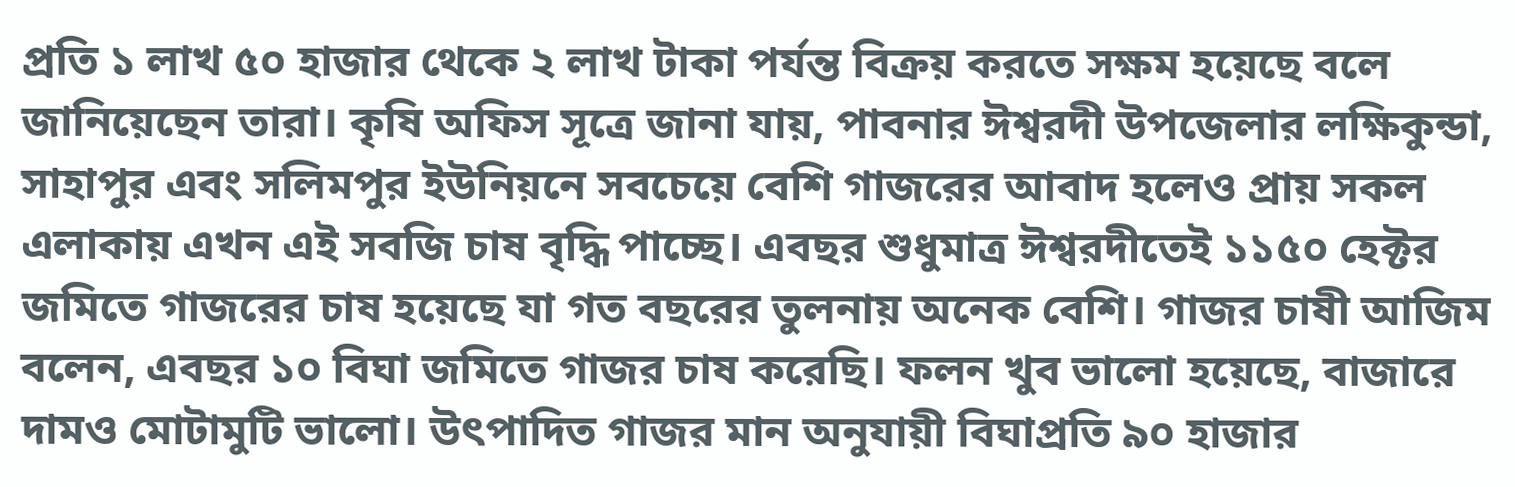প্রতি ১ লাখ ৫০ হাজার থেকে ২ লাখ টাকা পর্যন্ত বিক্রয় করতে সক্ষম হয়েছে বলে জানিয়েছেন তারা। কৃষি অফিস সূত্রে জানা যায়, পাবনার ঈশ্বরদী উপজেলার লক্ষিকুন্ডা, সাহাপুর এবং সলিমপুর ইউনিয়নে সবচেয়ে বেশি গাজরের আবাদ হলেও প্রায় সকল এলাকায় এখন এই সবজি চাষ বৃদ্ধি পাচ্ছে। এবছর শুধুমাত্র ঈশ্বরদীতেই ১১৫০ হেক্টর জমিতে গাজরের চাষ হয়েছে যা গত বছরের তুলনায় অনেক বেশি। গাজর চাষী আজিম বলেন, এবছর ১০ বিঘা জমিতে গাজর চাষ করেছি। ফলন খুব ভালো হয়েছে, বাজারে দামও মোটামুটি ভালো। উৎপাদিত গাজর মান অনুযায়ী বিঘাপ্রতি ৯০ হাজার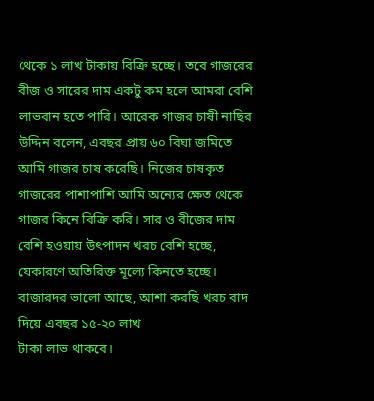থেকে ১ লাখ টাকায় বিক্রি হচ্ছে। তবে গাজরের বীজ ও সারের দাম একটু কম হলে আমরা বেশি লাভবান হতে পারি। আরেক গাজর চাষী নাছির উদ্দিন বলেন, এবছর প্রায় ৬০ বিঘা জমিতে আমি গাজর চাষ করেছি। নিজের চাষকৃত গাজরের পাশাপাশি আমি অন্যের ক্ষেত থেকে গাজর কিনে বিক্রি করি। সার ও বীজের দাম বেশি হওয়ায় উৎপাদন খরচ বেশি হচ্ছে, যেকারণে অতিরিক্ত মূল্যে কিনতে হচ্ছে। বাজারদর ভালো আছে, আশা করছি খরচ বাদ দিয়ে এবছর ১৫-২০ লাখ
টাকা লাভ থাকবে।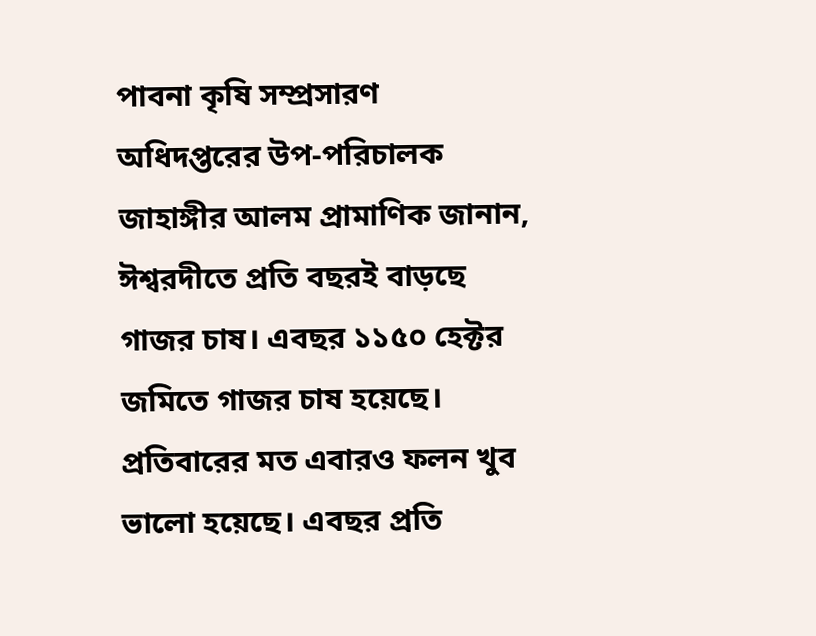পাবনা কৃষি সম্প্রসারণ অধিদপ্তরের উপ-পরিচালক জাহাঙ্গীর আলম প্রামাণিক জানান, ঈশ্বরদীতে প্রতি বছরই বাড়ছে গাজর চাষ। এবছর ১১৫০ হেক্টর জমিতে গাজর চাষ হয়েছে।
প্রতিবারের মত এবারও ফলন খুব ভালো হয়েছে। এবছর প্রতি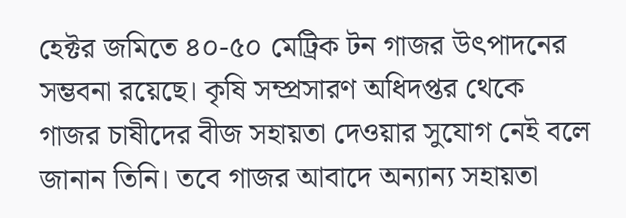হেক্টর জমিতে ৪০-৫০ মেট্রিক টন গাজর উৎপাদনের সম্ভবনা রয়েছে। কৃষি সম্প্রসারণ অধিদপ্তর থেকে গাজর চাষীদের বীজ সহায়তা দেওয়ার সুযোগ নেই বলে জানান তিনি। তবে গাজর আবাদে অন্যান্য সহায়তা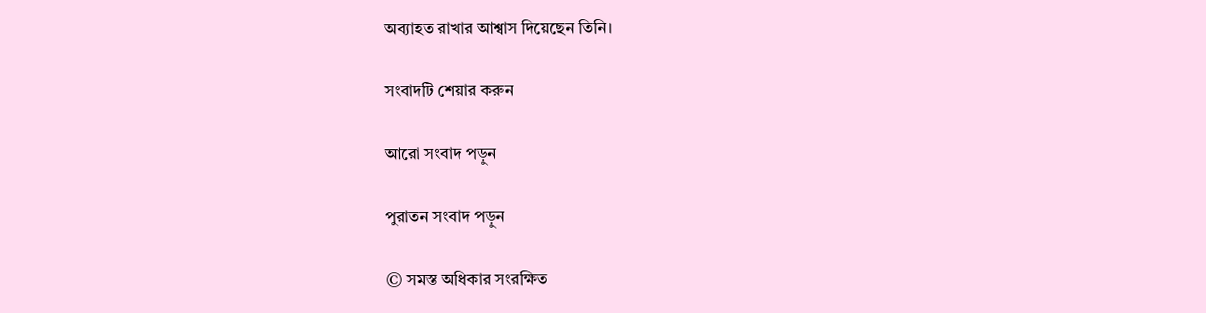অব্যাহত রাখার আশ্বাস দিয়েছেন তিনি।

সংবাদটি শেয়ার করুন

আরো সংবাদ পড়ুন

পুরাতন সংবাদ পড়ুন

© সমস্ত অধিকার সংরক্ষিত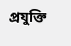প্রযুক্তি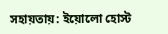সহায়তায়: ইয়োলো হোস্ট